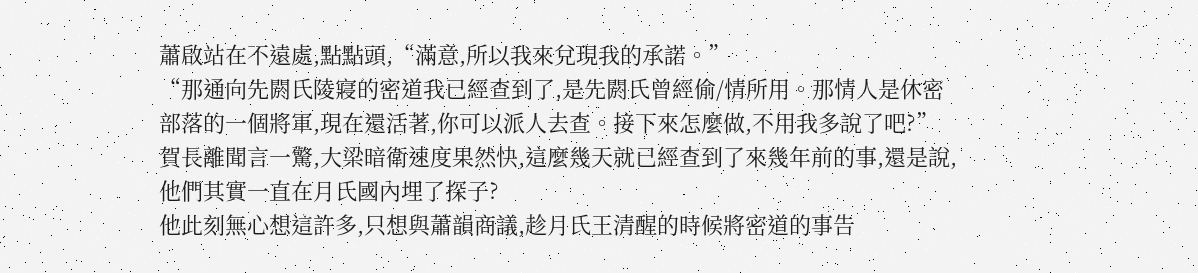蕭啟站在不遠處,點點頭,“滿意,所以我來兌現我的承諾。”
“那通向先閼氏陵寢的密道我已經查到了,是先閼氏曾經偷/情所用。那情人是休密部落的一個將軍,現在還活著,你可以派人去查。接下來怎麼做,不用我多說了吧?”
賀長離聞言一驚,大梁暗衛速度果然快,這麼幾天就已經查到了來幾年前的事,還是說,他們其實一直在月氏國內埋了探子?
他此刻無心想這許多,只想與蕭韻商議,趁月氏王清醒的時候將密道的事告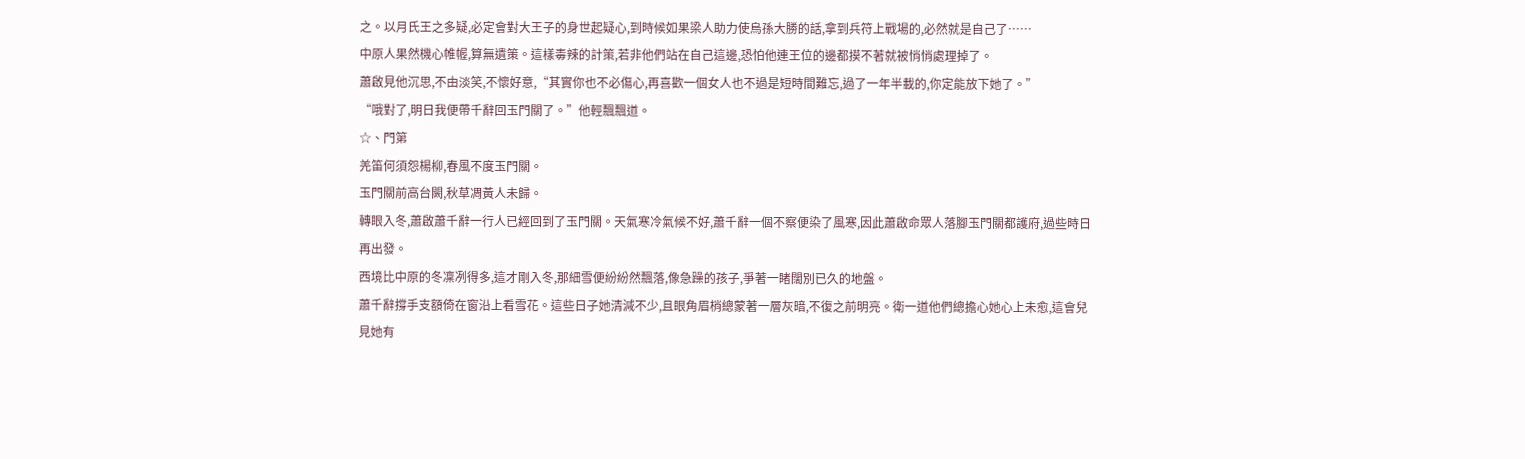之。以月氏王之多疑,必定會對大王子的身世起疑心,到時候如果梁人助力使烏孫大勝的話,拿到兵符上戰場的,必然就是自己了……
中原人果然機心帷幄,算無遺策。這樣毒辣的計策,若非他們站在自己這邊,恐怕他連王位的邊都摸不著就被悄悄處理掉了。
蕭啟見他沉思,不由淡笑,不懷好意,“其實你也不必傷心,再喜歡一個女人也不過是短時間難忘,過了一年半載的,你定能放下她了。”
“哦對了,明日我便帶千辭回玉門關了。”他輕飄飄道。
☆、門第
羌笛何須怨楊柳,春風不度玉門關。
玉門關前高台闕,秋草凋黃人未歸。
轉眼入冬,蕭啟蕭千辭一行人已經回到了玉門關。天氣寒冷氣候不好,蕭千辭一個不察便染了風寒,因此蕭啟命眾人落腳玉門關都護府,過些時日再出發。
西境比中原的冬凜冽得多,這才剛入冬,那細雪便紛紛然飄落,像急躁的孩子,爭著一睹闊別已久的地盤。
蕭千辭撐手支額倚在窗沿上看雪花。這些日子她清減不少,且眼角眉梢總蒙著一層灰暗,不復之前明亮。衛一道他們總擔心她心上未愈,這會兒見她有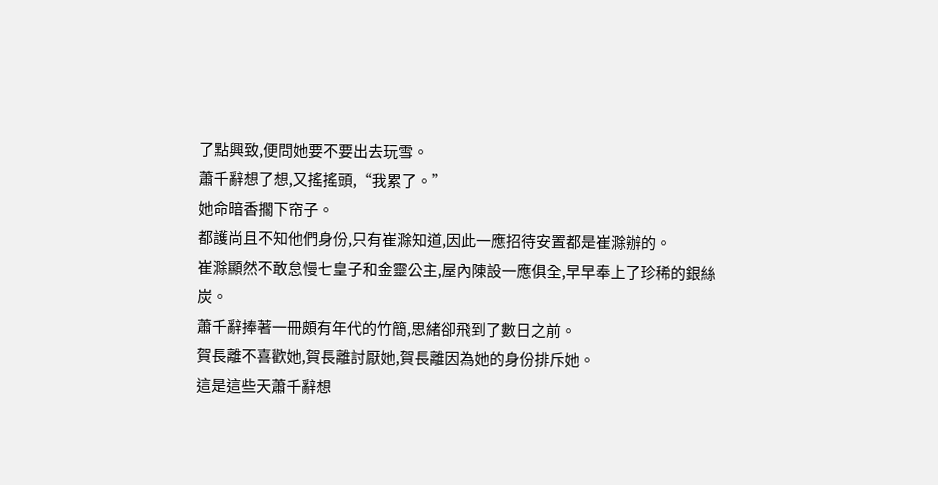了點興致,便問她要不要出去玩雪。
蕭千辭想了想,又搖搖頭,“我累了。”
她命暗香擱下帘子。
都護尚且不知他們身份,只有崔滁知道,因此一應招待安置都是崔滁辦的。
崔滁顯然不敢怠慢七皇子和金靈公主,屋內陳設一應俱全,早早奉上了珍稀的銀絲炭。
蕭千辭捧著一冊頗有年代的竹簡,思緒卻飛到了數日之前。
賀長離不喜歡她,賀長離討厭她,賀長離因為她的身份排斥她。
這是這些天蕭千辭想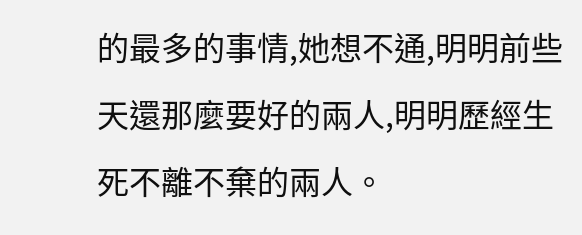的最多的事情,她想不通,明明前些天還那麼要好的兩人,明明歷經生死不離不棄的兩人。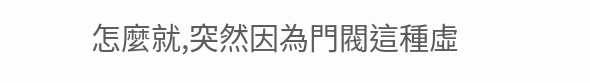怎麼就,突然因為門閥這種虛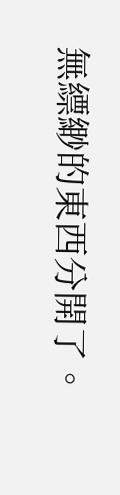無縹緲的東西分開了。